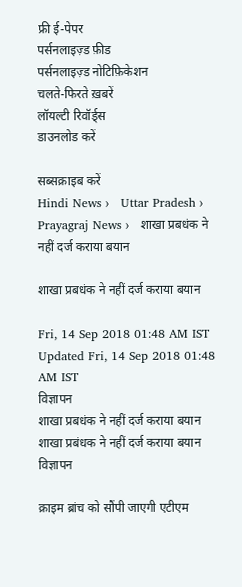फ्री ई-पेपर
पर्सनलाइज़्ड फ़ीड
पर्सनलाइज़्ड नोटिफ़िकेशन
चलते-फिरते ख़बरें
लॉयल्टी रिवॉर्ड्स
डाउनलोड करें

सब्सक्राइब करें
Hindi News ›   Uttar Pradesh ›   Prayagraj News ›   शाखा प्रबधंक ने नहीं दर्ज कराया बयान

शाखा प्रबधंक ने नहीं दर्ज कराया बयान

Fri, 14 Sep 2018 01:48 AM IST
Updated Fri, 14 Sep 2018 01:48 AM IST
विज्ञापन
शाखा प्रबधंक ने नहीं दर्ज कराया बयान
शाखा प्रबंधक ने नहीं दर्ज कराया बयान
विज्ञापन

क्राइम ब्रांच को सौंपी जाएगी एटीएम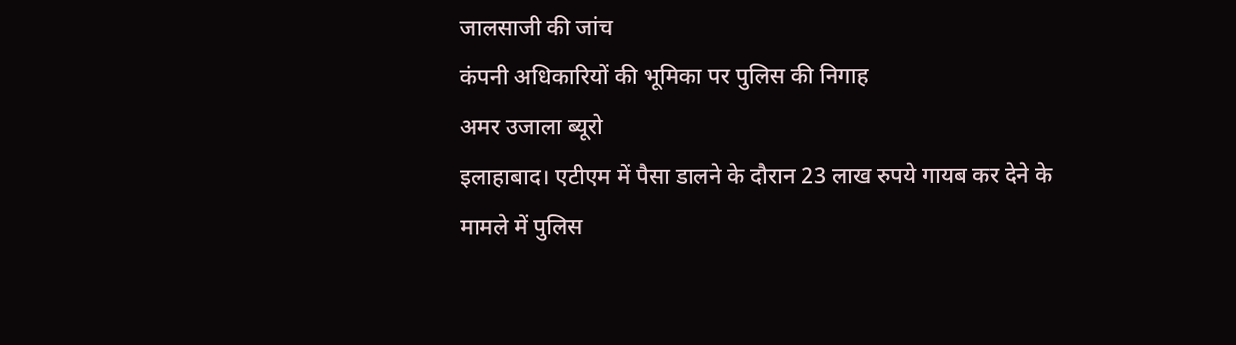जालसाजी की जांच
कंपनी अधिकारियों की भूमिका पर पुलिस की निगाह
अमर उजाला ब्यूरो
इलाहाबाद। एटीएम में पैसा डालने के दौरान 23 लाख रुपये गायब कर देने के मामले में पुलिस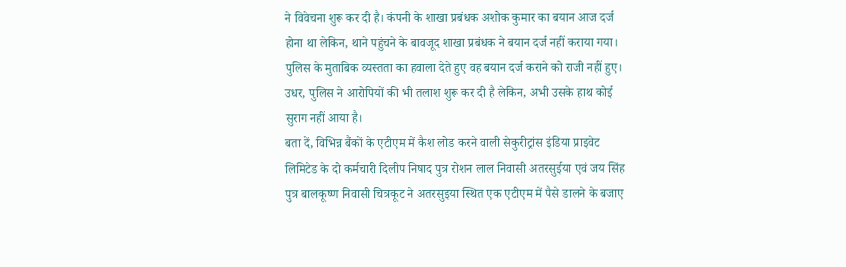ने विवेचना शुरू कर दी है। कंपनी के शाखा प्रबंधक अशोक कुमार का बयान आज दर्ज होना था लेकिन, थाने पहुंचने के बावजूद शाखा प्रबंधक ने बयान दर्ज नहीं कराया गया। पुलिस के मुताबिक व्यस्तता का हवाला देते हुए वह बयान दर्ज कराने को राजी नहीं हुए। उधर, पुलिस ने आरोपियों की भी तलाश शुरू कर दी है लेकिन, अभी उसके हाथ कोई सुराग नहीं आया है।
बता दें, विभिन्न बैंकों के एटीएम में कैश लोड करने वाली सेकुरीट्रांस इंडिया प्राइवेट लिमिटेड के दो कर्मचारी दिलीप निषाद पुत्र रोशन लाल निवासी अतरसुईया एवं जय सिंह पुत्र बालकूष्ण निवासी चित्रकूट ने अतरसुइया स्थित एक एटीएम में पैसे डालने के बजाए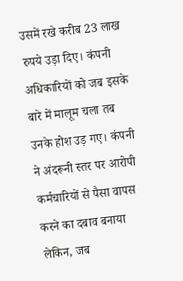उसमें रखे करीब 23 लाख रुपये उड़ा दिए। कंपनी अधिकारियों को जब इसके बारे में मालूम चला तब उनके होश उड़ गए। कंपनी ने अंदरूनी स्तर पर आरोपी कर्मचारियों से पैसा वापस करने का दबाव बनाया लेकिन, जब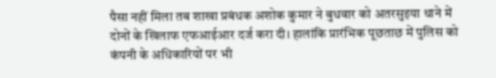पैसा नहीं मिला तब शाखा प्रबंधक अशोक कुमार ने बुधवार को अतरसुइया थाने में दोनों के खिलाफ एफआईआर दर्ज करा दी। हालांकि प्रारंभिक पूछताछ में पुलिस को कंपनी के अधिकारियों पर भी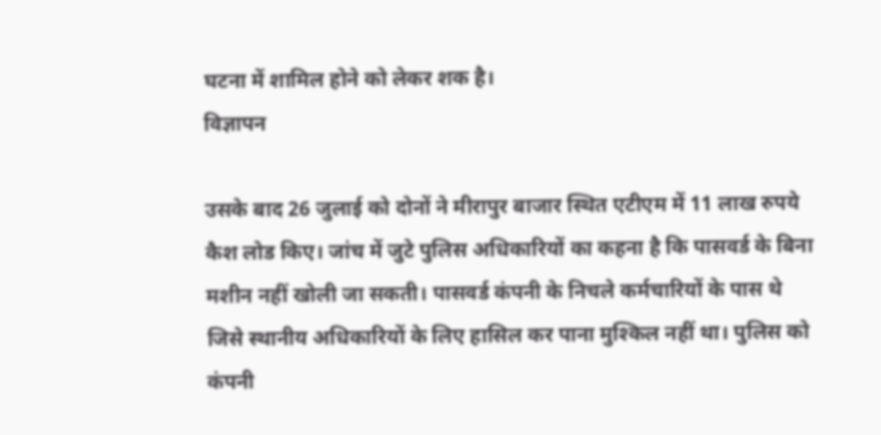घटना में शामिल होने को लेकर शक है।
विज्ञापन

उसके बाद 26 जुलाई को दोनों ने मीरापुर बाजार स्थित एटीएम में 11 लाख रुपये कैश लोड किए। जांच में जुटे पुलिस अधिकारियों का कहना है कि पासवर्ड के बिना मशीन नहीं खोली जा सकती। पासवर्ड कंपनी के निचले कर्मचारियों के पास थे जिसे स्थानीय अधिकारियों के लिए हासिल कर पाना मुश्किल नहीं था। पुलिस को कंपनी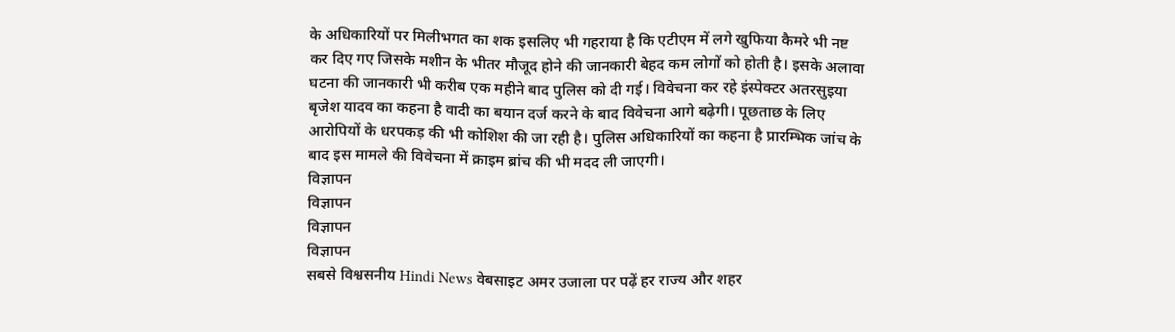के अधिकारियों पर मिलीभगत का शक इसलिए भी गहराया है कि एटीएम में लगे खुफिया कैमरे भी नष्ट कर दिए गए जिसके मशीन के भीतर मौजूद होने की जानकारी बेहद कम लोगों को होती है। इसके अलावा घटना की जानकारी भी करीब एक महीने बाद पुलिस को दी गई। विवेचना कर रहे इंस्पेक्टर अतरसुइया बृजेश यादव का कहना है वादी का बयान दर्ज करने के बाद विवेचना आगे बढ़ेगी। पूछताछ के लिए आरोपियों के धरपकड़ की भी कोशिश की जा रही है। पुलिस अधिकारियों का कहना है प्रारम्भिक जांच के बाद इस मामले की विवेचना में क्राइम ब्रांच की भी मदद ली जाएगी।
विज्ञापन
विज्ञापन
विज्ञापन
विज्ञापन
सबसे विश्वसनीय Hindi News वेबसाइट अमर उजाला पर पढ़ें हर राज्य और शहर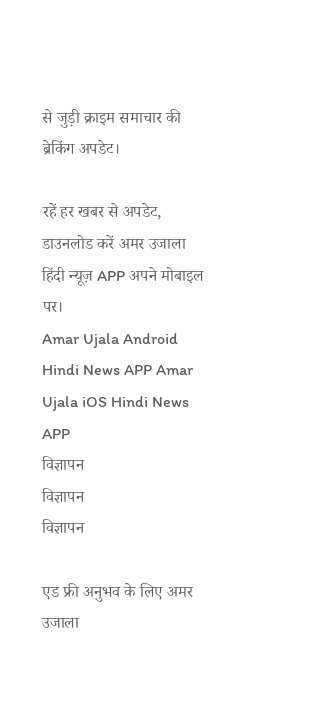से जुड़ी क्राइम समाचार की
ब्रेकिंग अपडेट।

रहें हर खबर से अपडेट, डाउनलोड करें अमर उजाला हिंदी न्यूज़ APP अपने मोबाइल पर।
Amar Ujala Android Hindi News APP Amar Ujala iOS Hindi News APP
विज्ञापन
विज्ञापन
विज्ञापन

एड फ्री अनुभव के लिए अमर उजाला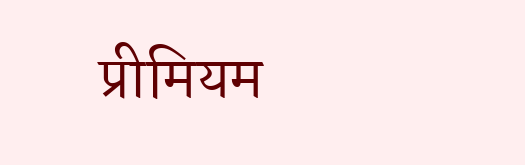प्रीमियम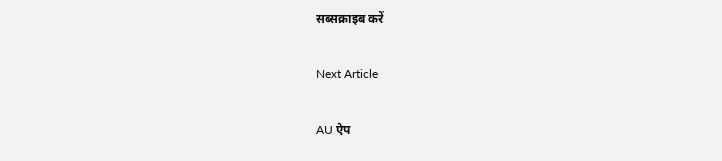सब्सक्राइब करें

Next Article

AU ऐप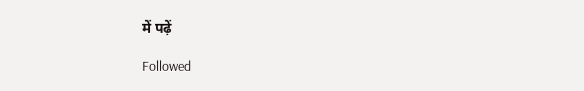में पढ़ें

Followed